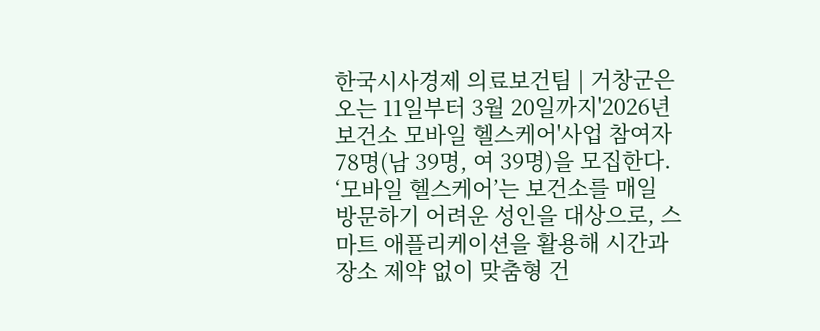한국시사경제 의료보건팀 | 거창군은 오는 11일부터 3월 20일까지'2026년 보건소 모바일 헬스케어'사업 참여자 78명(남 39명, 여 39명)을 모집한다.
‘모바일 헬스케어’는 보건소를 매일 방문하기 어려운 성인을 대상으로, 스마트 애플리케이션을 활용해 시간과 장소 제약 없이 맞춤형 건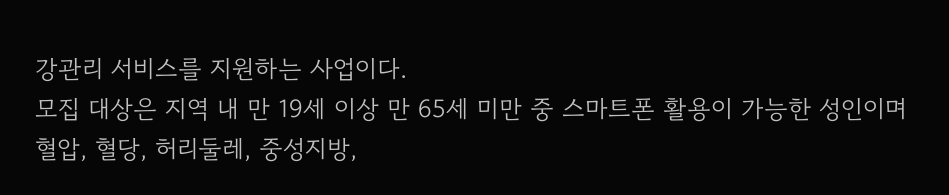강관리 서비스를 지원하는 사업이다.
모집 대상은 지역 내 만 19세 이상 만 65세 미만 중 스마트폰 활용이 가능한 성인이며 혈압, 혈당, 허리둘레, 중성지방,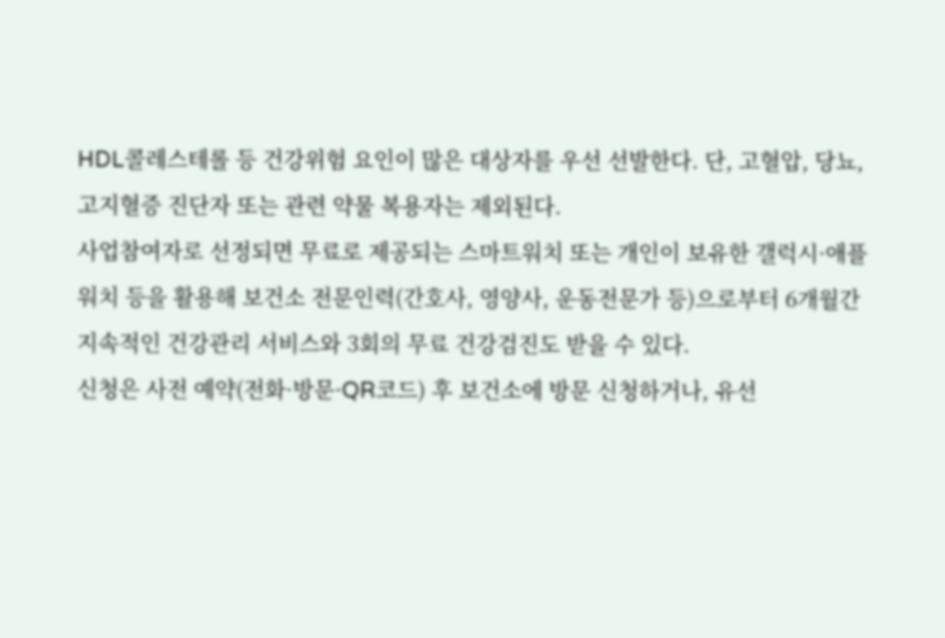HDL콜레스테롤 등 건강위험 요인이 많은 대상자를 우선 선발한다. 단, 고혈압, 당뇨, 고지혈증 진단자 또는 관련 약물 복용자는 제외된다.
사업참여자로 선정되면 무료로 제공되는 스마트워치 또는 개인이 보유한 갤럭시·애플워치 등을 활용해 보건소 전문인력(간호사, 영양사, 운동전문가 등)으로부터 6개월간 지속적인 건강관리 서비스와 3회의 무료 건강검진도 받을 수 있다.
신청은 사전 예약(전화·방문·QR코드) 후 보건소에 방문 신청하거나, 유선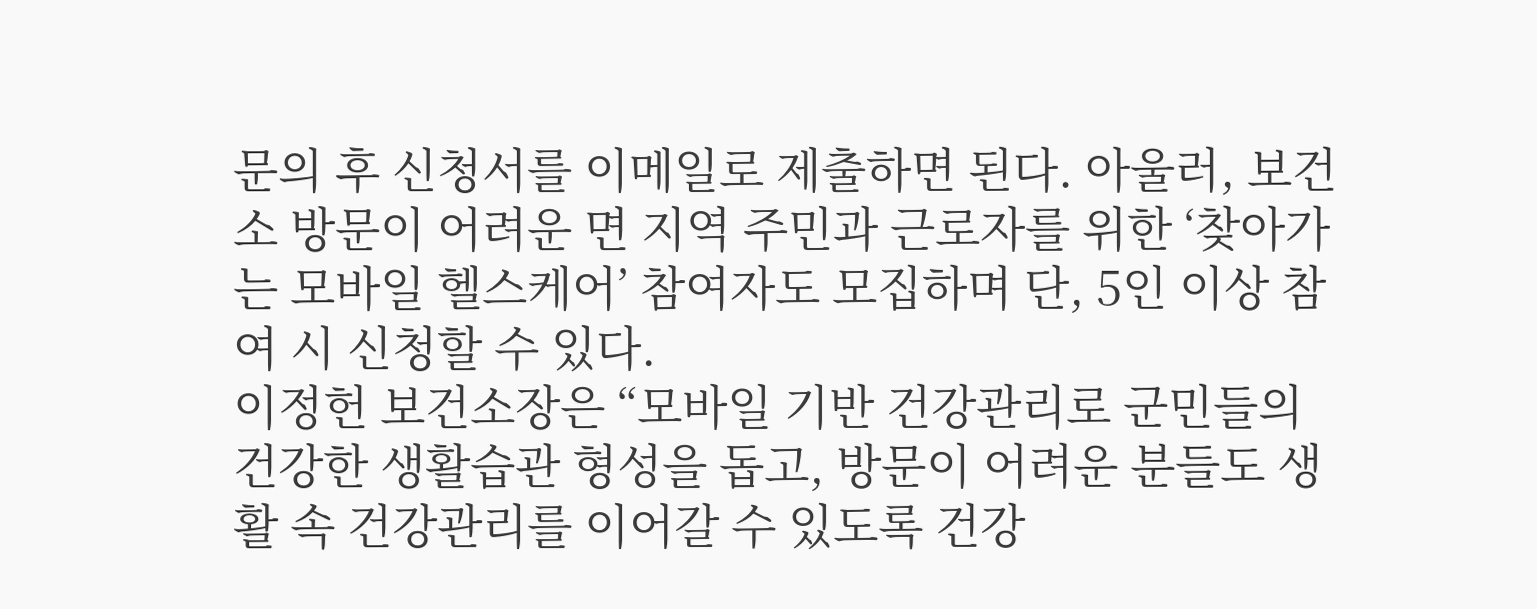문의 후 신청서를 이메일로 제출하면 된다. 아울러, 보건소 방문이 어려운 면 지역 주민과 근로자를 위한 ‘찾아가는 모바일 헬스케어’ 참여자도 모집하며 단, 5인 이상 참여 시 신청할 수 있다.
이정헌 보건소장은 “모바일 기반 건강관리로 군민들의 건강한 생활습관 형성을 돕고, 방문이 어려운 분들도 생활 속 건강관리를 이어갈 수 있도록 건강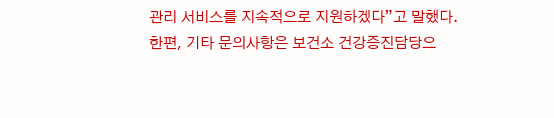관리 서비스를 지속적으로 지원하겠다”고 말했다.
한편, 기타 문의사항은 보건소 건강증진담당으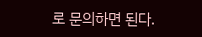로 문의하면 된다.